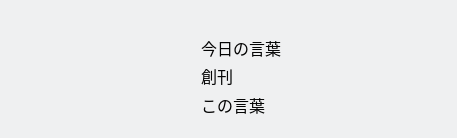今日の言葉
創刊
この言葉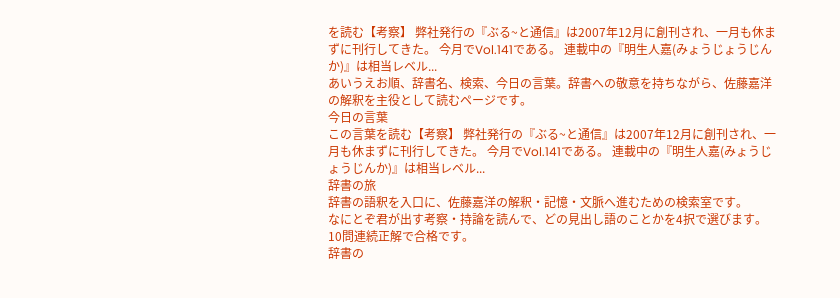を読む【考察】 弊社発行の『ぶる~と通信』は2007年12月に創刊され、一月も休まずに刊行してきた。 今月でVol.141である。 連載中の『明生人嘉(みょうじょうじんか)』は相当レベル...
あいうえお順、辞書名、検索、今日の言葉。辞書への敬意を持ちながら、佐藤嘉洋の解釈を主役として読むページです。
今日の言葉
この言葉を読む【考察】 弊社発行の『ぶる~と通信』は2007年12月に創刊され、一月も休まずに刊行してきた。 今月でVol.141である。 連載中の『明生人嘉(みょうじょうじんか)』は相当レベル...
辞書の旅
辞書の語釈を入口に、佐藤嘉洋の解釈・記憶・文脈へ進むための検索室です。
なにとぞ君が出す考察・持論を読んで、どの見出し語のことかを4択で選びます。10問連続正解で合格です。
辞書の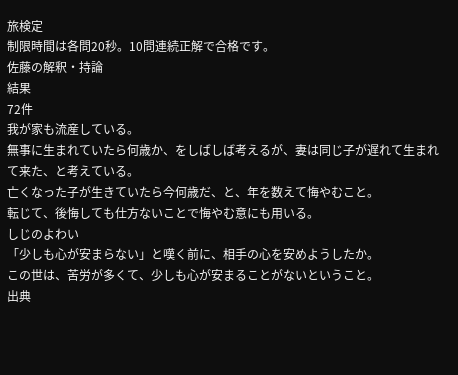旅検定
制限時間は各問20秒。10問連続正解で合格です。
佐藤の解釈・持論
結果
72件
我が家も流産している。
無事に生まれていたら何歳か、をしばしば考えるが、妻は同じ子が遅れて生まれて来た、と考えている。
亡くなった子が生きていたら今何歳だ、と、年を数えて悔やむこと。
転じて、後悔しても仕方ないことで悔やむ意にも用いる。
しじのよわい
「少しも心が安まらない」と嘆く前に、相手の心を安めようしたか。
この世は、苦労が多くて、少しも心が安まることがないということ。
出典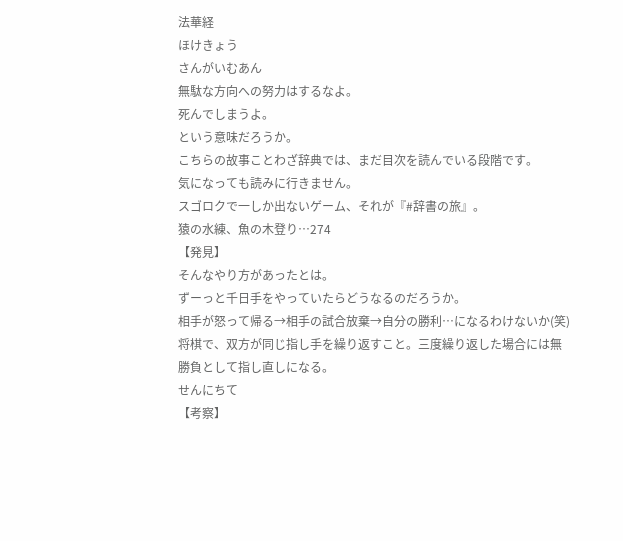法華経
ほけきょう
さんがいむあん
無駄な方向への努力はするなよ。
死んでしまうよ。
という意味だろうか。
こちらの故事ことわざ辞典では、まだ目次を読んでいる段階です。
気になっても読みに行きません。
スゴロクで一しか出ないゲーム、それが『#辞書の旅』。
猿の水練、魚の木登り…274
【発見】
そんなやり方があったとは。
ずーっと千日手をやっていたらどうなるのだろうか。
相手が怒って帰る→相手の試合放棄→自分の勝利…になるわけないか(笑)
将棋で、双方が同じ指し手を繰り返すこと。三度繰り返した場合には無勝負として指し直しになる。
せんにちて
【考察】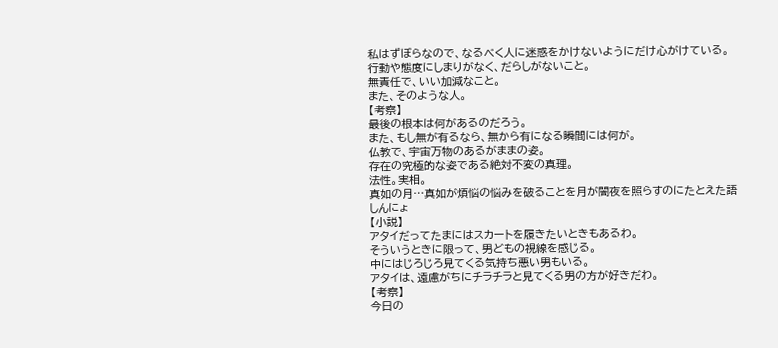私はずぼらなので、なるべく人に迷惑をかけないようにだけ心がけている。
行動や態度にしまりがなく、だらしがないこと。
無責任で、いい加減なこと。
また、そのような人。
【考察】
最後の根本は何があるのだろう。
また、もし無が有るなら、無から有になる瞬間には何が。
仏教で、宇宙万物のあるがままの姿。
存在の究極的な姿である絶対不変の真理。
法性。実相。
真如の月…真如が煩悩の悩みを破ることを月が闇夜を照らすのにたとえた語
しんにょ
【小説】
アタイだってたまにはスカートを履きたいときもあるわ。
そういうときに限って、男どもの視線を感じる。
中にはじろじろ見てくる気持ち悪い男もいる。
アタイは、遠慮がちにチラチラと見てくる男の方が好きだわ。
【考察】
今日の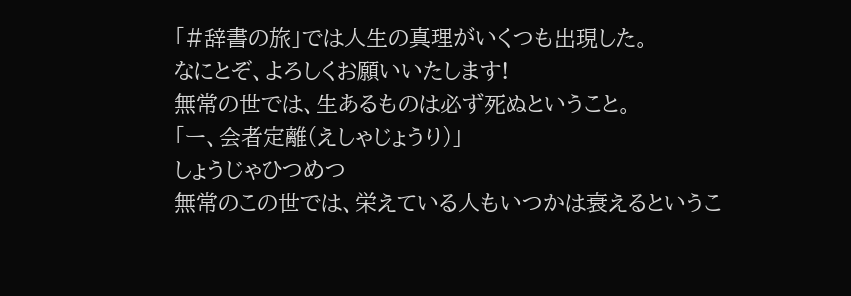「#辞書の旅」では人生の真理がいくつも出現した。
なにとぞ、よろしくお願いいたします!
無常の世では、生あるものは必ず死ぬということ。
「ー、会者定離(えしゃじょうり)」
しょうじゃひつめつ
無常のこの世では、栄えている人もいつかは衰えるというこ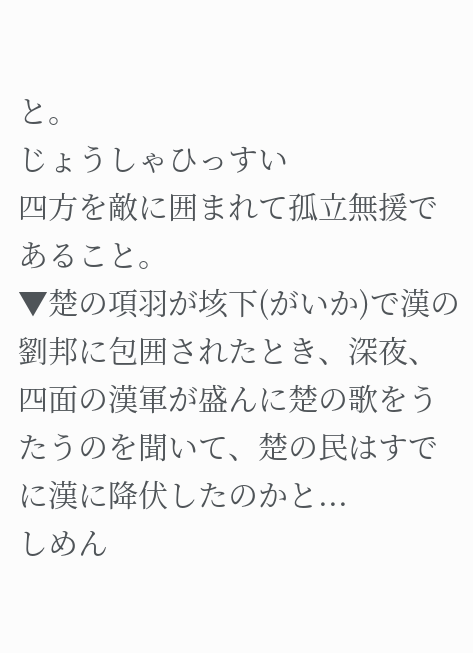と。
じょうしゃひっすい
四方を敵に囲まれて孤立無援であること。
▼楚の項羽が垓下(がいか)で漢の劉邦に包囲されたとき、深夜、四面の漢軍が盛んに楚の歌をうたうのを聞いて、楚の民はすでに漢に降伏したのかと...
しめん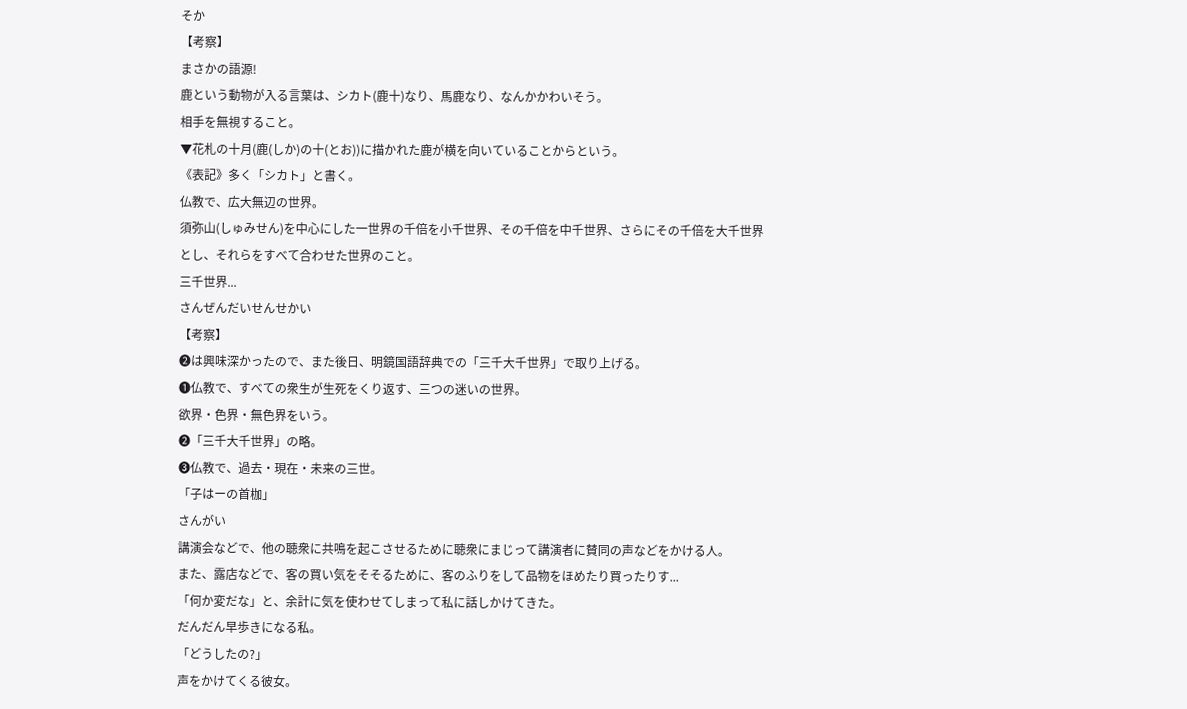そか
【考察】
まさかの語源!
鹿という動物が入る言葉は、シカト(鹿十)なり、馬鹿なり、なんかかわいそう。
相手を無視すること。
▼花札の十月(鹿(しか)の十(とお))に描かれた鹿が横を向いていることからという。
《表記》多く「シカト」と書く。
仏教で、広大無辺の世界。
須弥山(しゅみせん)を中心にした一世界の千倍を小千世界、その千倍を中千世界、さらにその千倍を大千世界とし、それらをすべて合わせた世界のこと。
三千世界...
さんぜんだいせんせかい
【考察】
❷は興味深かったので、また後日、明鏡国語辞典での「三千大千世界」で取り上げる。
❶仏教で、すべての衆生が生死をくり返す、三つの迷いの世界。
欲界・色界・無色界をいう。
❷「三千大千世界」の略。
❸仏教で、過去・現在・未来の三世。
「子はーの首枷」
さんがい
講演会などで、他の聴衆に共鳴を起こさせるために聴衆にまじって講演者に賛同の声などをかける人。
また、露店などで、客の買い気をそそるために、客のふりをして品物をほめたり買ったりす...
「何か変だな」と、余計に気を使わせてしまって私に話しかけてきた。
だんだん早歩きになる私。
「どうしたの?」
声をかけてくる彼女。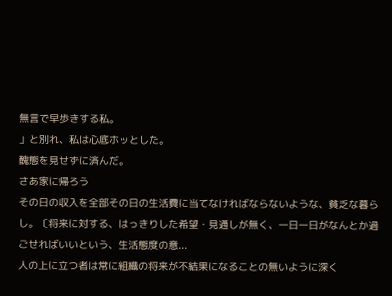無言で早歩きする私。
」と別れ、私は心底ホッとした。
醜態を見せずに済んだ。
さあ家に帰ろう
その日の収入を全部その日の生活費に当てなければならないような、貧乏な暮らし。〔将来に対する、はっきりした希望・見通しが無く、一日一日がなんとか過ごせればいいという、生活態度の意...
人の上に立つ者は常に組織の将来が不結果になることの無いように深く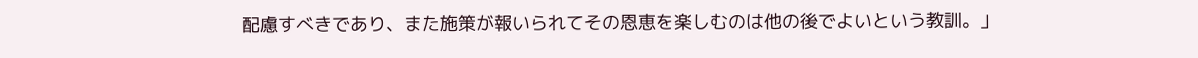配慮すべきであり、また施策が報いられてその恩恵を楽しむのは他の後でよいという教訓。」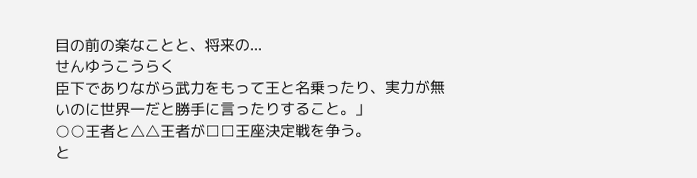目の前の楽なことと、将来の...
せんゆうこうらく
臣下でありながら武力をもって王と名乗ったり、実力が無いのに世界一だと勝手に言ったりすること。」
○○王者と△△王者が□□王座決定戦を争う。
と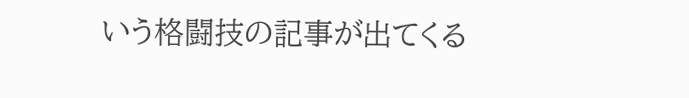いう格闘技の記事が出てくる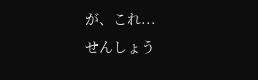が、これ...
せんしょう